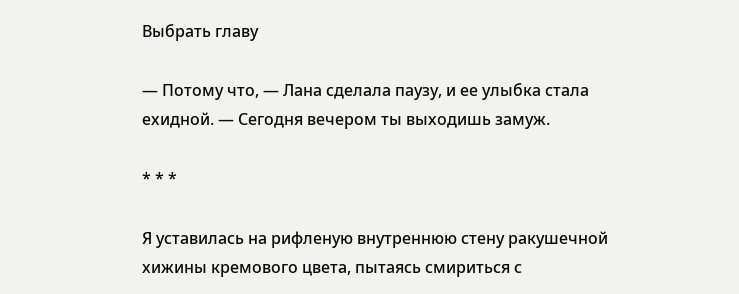Выбрать главу

— Потому что, — Лана сделала паузу, и ее улыбка стала ехидной. — Сегодня вечером ты выходишь замуж.

* * *

Я уставилась на рифленую внутреннюю стену ракушечной хижины кремового цвета, пытаясь смириться с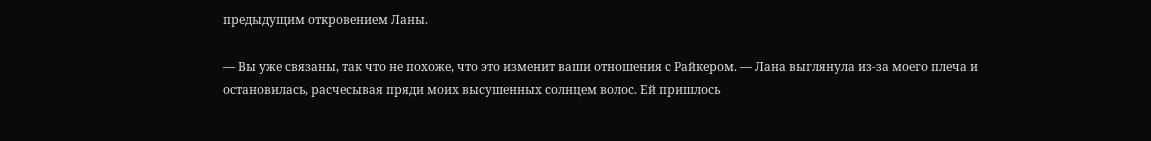предыдущим откровением Ланы.

— Вы уже связаны, так что не похоже, что это изменит ваши отношения с Райкером. — Лана выглянула из-за моего плеча и остановилась, расчесывая пряди моих высушенных солнцем волос. Ей пришлось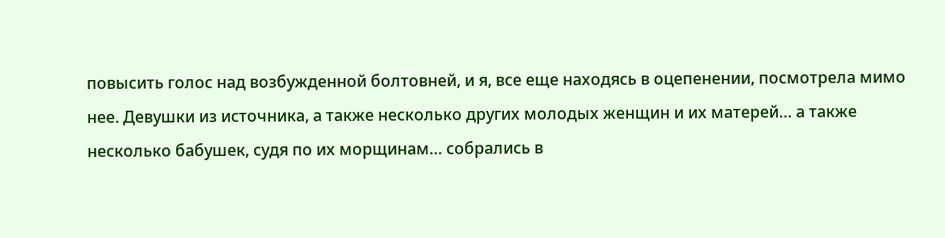повысить голос над возбужденной болтовней, и я, все еще находясь в оцепенении, посмотрела мимо нее. Девушки из источника, а также несколько других молодых женщин и их матерей… а также несколько бабушек, судя по их морщинам… собрались в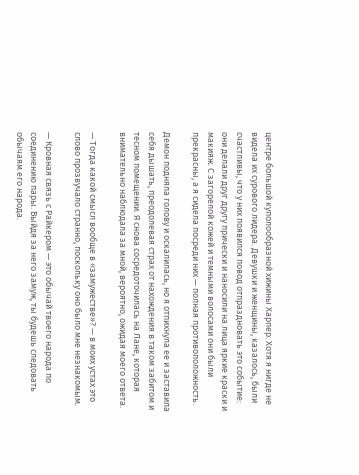центре большой куполообразной хижины Харпер. Хотя я нигде не видела их сурового лидера. Девушки и женщины, казалось, были счастливы, что у них появился повод отпраздновать это событие: они делали друг другу прически и наносили на лица яркие краски и макияж. С загорелой кожей и темными волосами они были прекрасны, а я сидела посреди них — полная противоположность.

Демон подняла голову и оскалилась, но я отпихнула ее и заставила себя дышать, преодолевая страх от нахождения в таком забитом и тесном помещении. Я снова сосредоточилась на Лане, которая внимательно наблюдала за мной, вероятно, ожидая моего ответа.

— Тогда какой смысл вообще в «замужестве»? — в моих устах это слово прозвучало странно, поскольку оно было мне незнакомым.

— Кровная связь с Райкером — это обычай твоего народа по соединению пары. Выйдя за него замуж, ты будешь следовать обычаям его народа.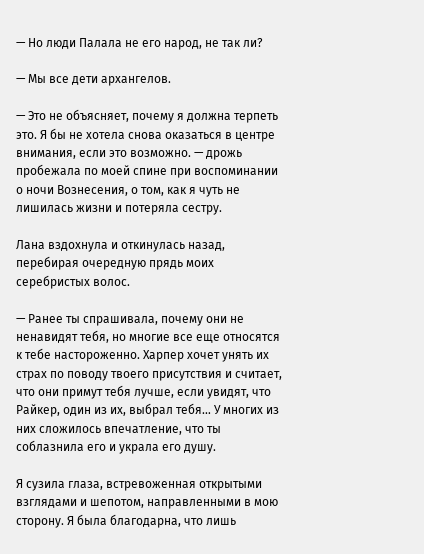— Но люди Палала не его народ, не так ли?

— Мы все дети архангелов.

— Это не объясняет, почему я должна терпеть это. Я бы не хотела снова оказаться в центре внимания, если это возможно. — дрожь пробежала по моей спине при воспоминании о ночи Вознесения, о том, как я чуть не лишилась жизни и потеряла сестру.

Лана вздохнула и откинулась назад, перебирая очередную прядь моих серебристых волос.

— Ранее ты спрашивала, почему они не ненавидят тебя, но многие все еще относятся к тебе настороженно. Харпер хочет унять их страх по поводу твоего присутствия и считает, что они примут тебя лучше, если увидят, что Райкер, один из их, выбрал тебя… У многих из них сложилось впечатление, что ты соблазнила его и украла его душу.

Я сузила глаза, встревоженная открытыми взглядами и шепотом, направленными в мою сторону. Я была благодарна, что лишь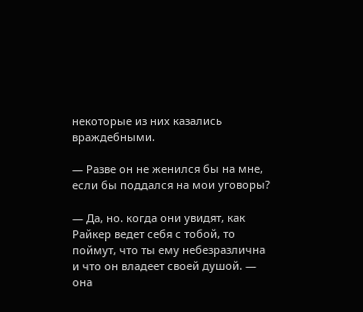некоторые из них казались враждебными.

— Разве он не женился бы на мне, если бы поддался на мои уговоры?

— Да, но. когда они увидят, как Райкер ведет себя с тобой, то поймут, что ты ему небезразлична и что он владеет своей душой. — она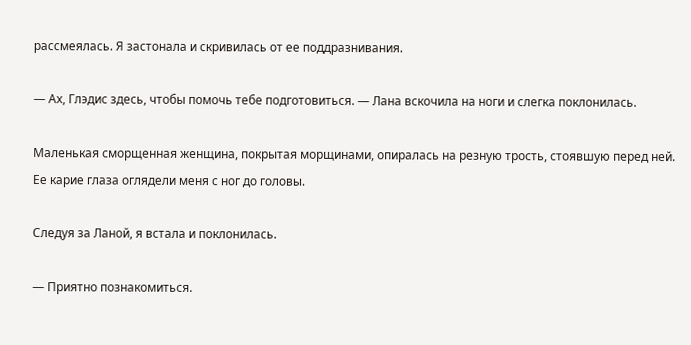рассмеялась. Я застонала и скривилась от ее поддразнивания.

— Ах, Глэдис здесь, чтобы помочь тебе подготовиться. — Лана вскочила на ноги и слегка поклонилась.

Маленькая сморщенная женщина, покрытая морщинами, опиралась на резную трость, стоявшую перед ней. Ее карие глаза оглядели меня с ног до головы.

Следуя за Ланой, я встала и поклонилась.

— Приятно познакомиться.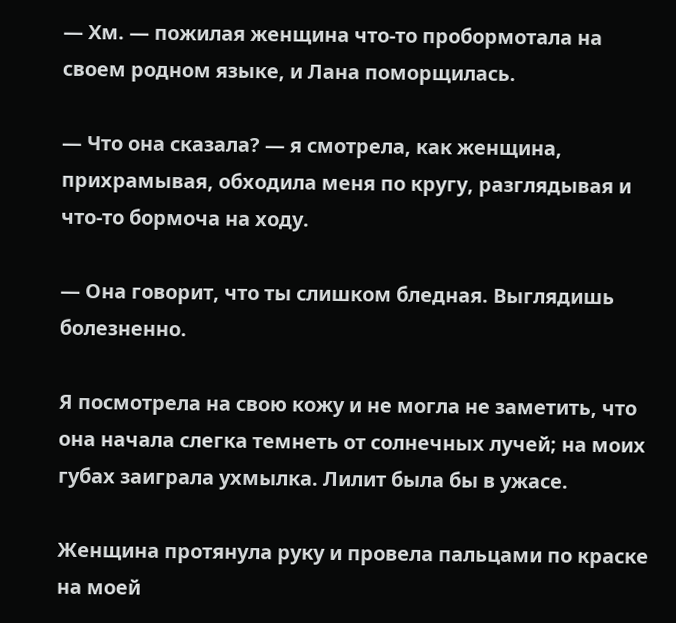— Хм. — пожилая женщина что-то пробормотала на своем родном языке, и Лана поморщилась.

— Что она сказала? — я смотрела, как женщина, прихрамывая, обходила меня по кругу, разглядывая и что-то бормоча на ходу.

— Она говорит, что ты слишком бледная. Выглядишь болезненно.

Я посмотрела на свою кожу и не могла не заметить, что она начала слегка темнеть от солнечных лучей; на моих губах заиграла ухмылка. Лилит была бы в ужасе.

Женщина протянула руку и провела пальцами по краске на моей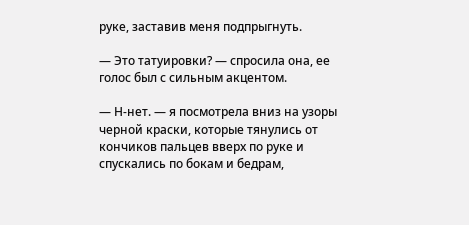руке, заставив меня подпрыгнуть.

— Это татуировки? — спросила она, ее голос был с сильным акцентом.

— Н-нет. — я посмотрела вниз на узоры черной краски, которые тянулись от кончиков пальцев вверх по руке и спускались по бокам и бедрам,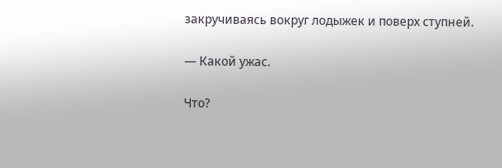закручиваясь вокруг лодыжек и поверх ступней.

— Какой ужас.

Что?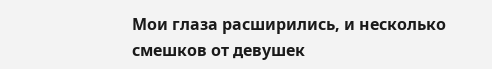Мои глаза расширились, и несколько смешков от девушек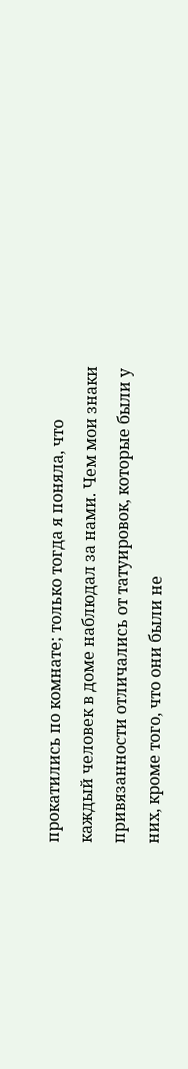прокатились по комнате; только тогда я поняла, что каждый человек в доме наблюдал за нами. Чем мои знаки привязанности отличались от татуировок, которые были у них, кроме того, что они были не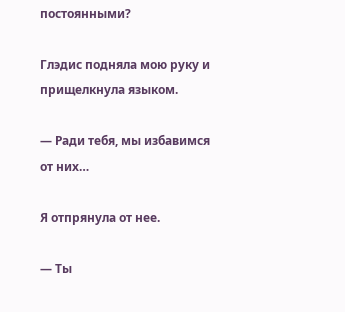постоянными?

Глэдис подняла мою руку и прищелкнула языком.

— Ради тебя, мы избавимся от них…

Я отпрянула от нее.

— Ты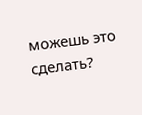можешь это сделать?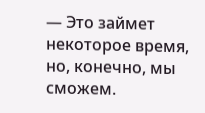— Это займет некоторое время, но, конечно, мы сможем.